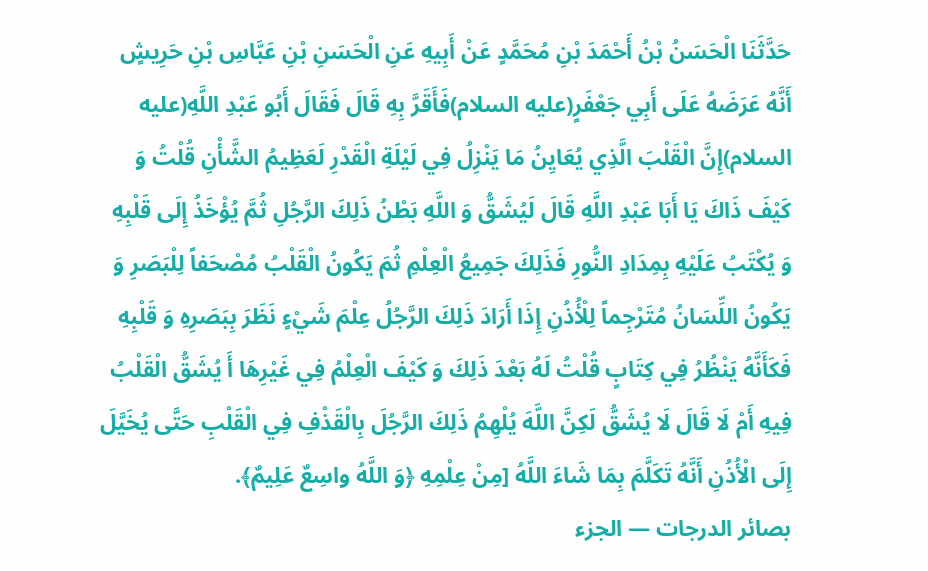حَدَّثَنَا الْحَسَنُ بْنُ أَحْمَدَ بْنِ مُحَمَّدٍ عَنْ أَبِيهِ عَنِ الْحَسَنِ بْنِ عَبَّاسِ بْنِ حَرِيشٍ أَنَّهُ عَرَضَهُ عَلَى أَبِي جَعْفَرٍ(عليه السلام)فَأَقَرَّ بِهِ قَالَ فَقَالَ أَبُو عَبْدِ اللَّهِ(عليه السلام)إِنَّ الْقَلْبَ الَّذِي يُعَايِنُ مَا يَنْزِلُ فِي لَيْلَةِ الْقَدْرِ لَعَظِيمُ الشَّأْنِ قُلْتُ وَ كَيْفَ ذَاكَ يَا أَبَا عَبْدِ اللَّهِ قَالَ لَيُشَقُّ وَ اللَّهِ بَطْنُ ذَلِكَ الرَّجُلِ ثُمَّ يُؤْخَذُ إِلَى قَلْبِهِ وَ يُكْتَبُ عَلَيْهِ بِمِدَادِ النُّورِ فَذَلِكَ جَمِيعُ الْعِلْمِ ثُمَ يَكُونُ الْقَلْبُ مُصْحَفاً لِلْبَصَرِ وَ يَكُونُ اللِّسَانُ مُتَرْجِماً لِلْأُذُنِ إِذَا أَرَادَ ذَلِكَ الرَّجُلُ عِلْمَ شَيْءٍ نَظَرَ بِبَصَرِهِ وَ قَلْبِهِ فَكَأَنَّهُ يَنْظُرُ فِي كِتَابٍ قُلْتُ لَهُ بَعْدَ ذَلِكَ وَ كَيْفَ الْعِلْمُ فِي غَيْرِهَا أَ يُشَقُّ الْقَلْبُ فِيهِ أَمْ لَا قَالَ لَا يُشَقُّ لَكِنَّ اللَّهَ يُلْهِمُ ذَلِكَ الرَّجُلَ بِالْقَذْفِ فِي الْقَلْبِ حَتَّى يُخَيَّلَ إِلَى الْأُذُنِ أَنَّهُ تَكَلَّمَ بِمَا شَاءَ اللَّهُ [مِنْ عِلْمِهِ ﴿وَ اللَّهُ واسِعٌ عَلِيمٌ﴾.
بصائر الدرجات — الجزء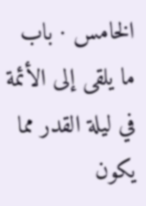الخامس · باب ما يلقى إلى الأئمة في ليلة القدر مما يكون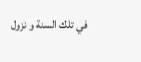في تلك السنة و نزول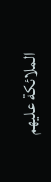الملائكة عليهم